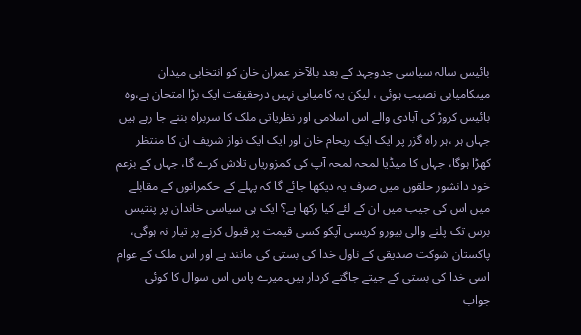بائیس سالہ سیاسی جدوجہد کے بعد بالآخر عمران خان کو انتخابی میدان میںکامیابی نصیب ہوئی ، لیکن یہ کامیابی نہیں درحقیقت ایک بڑا امتحان ہے،وہ بائیس کروڑ کی آبادی والے اس اسلامی اور نظریاتی ملک کا سربراہ بننے جا رہے ہیں جہاں ہر ،ہر راہ گزر پر ایک ایک ریحام خان اور ایک ایک نواز شریف ان کا منتظر کھڑا ہوگا، جہاں کا میڈیا لمحہ لمحہ آپ کی کمزوریاں تلاش کرے گا، جہاں کے بزعم خود دانشور حلقوں میں صرف یہ دیکھا جائے گا کہ پہلے کے حکمرانوں کے مقابلے میں اس کی جیب میں ان کے لئے کیا رکھا ہے؟ ایک ہی سیاسی خاندان پر پنتیس برس تک پلنے والی بیورو کریسی آپکو کسی قیمت پر قبول کرنے پر تیار نہ ہوگی، پاکستان شوکت صدیقی کے ناول خدا کی بستی کی مانند ہے اور اس ملک کے عوام اسی خدا کی بستی کے جیتے جاگتے کردار ہیں۔میرے پاس اس سوال کا کوئی جواب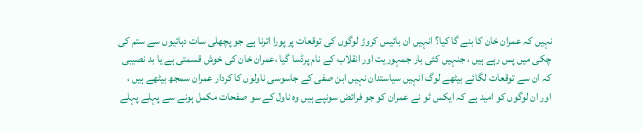نہیں کہ عمران خان کا بنے گا کیا؟ انہیں ان بائیس کروڑ لوگوں کی توقعات پر پورا اترنا ہے جو پچھلی سات دہائیوں سے ستم کی چکی میں پس رہے ہیں ، جنہیں کئی بار جمہوریت اور انقلاب کے نام پرڈسا گیا ،عمران خان کی خوش قسمتی ہے یا بد نصیبی کہ ان سے توقعات لگائے بیٹھے لوگ انہیں سیاستدان نہیں ابن صفی کے جاسوسی ناولوں کا کردار عمران سمجھ بیٹھے ہیں ، اور ان لوگوں کو امید ہے کہ ایکس ٹو نے عمران کو جو فرائض سونپے ہیں وہ ناول کے سو صفحات مکمل ہونے سے پہلے پہلے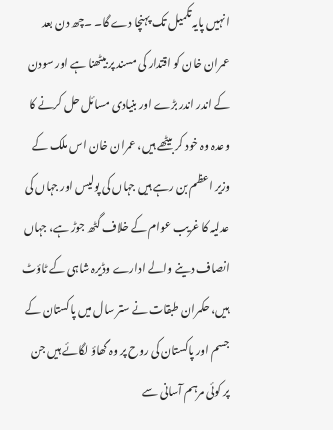انہیں پایہ تکمیل تک پہنچا دے گا۔ ۔چھ دن بعد عمران خان کو اقتدار کی مسند پر بیٹھنا ہے اور سودن کے اندر اندر بڑے اور بنیادی مسائل حل کرنے کا وعدہ وہ خود کر بیٹھے ہیں، عمران خان اس ملک کے وزیر اعظم بن رہے ہیں جہاں کی پولیس اور جہاں کی عدلیہ کا غریب عوام کے خلاف گٹھ جوڑ ہے، جہاں انصاف دینے والے ادارے وڈیرہ شاہی کے ٹاؤٹ ہیں، حکمران طبقات نے ستر سال میں پاکستان کے جسم اور پاکستان کی روح پر وہ گھاؤ لگائے ہیں جن پر کوئی مرہم آسانی سے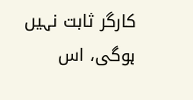کارگر ثابت نہیں ہوگی، اس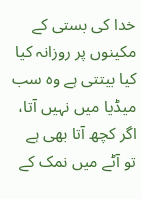خدا کی بستی کے مکینوں پر روزانہ کیا کیا بیتتی ہے وہ سب میڈیا میں نہیں آتا، اگر کچھ آتا بھی ہے تو آٹے میں نمک کے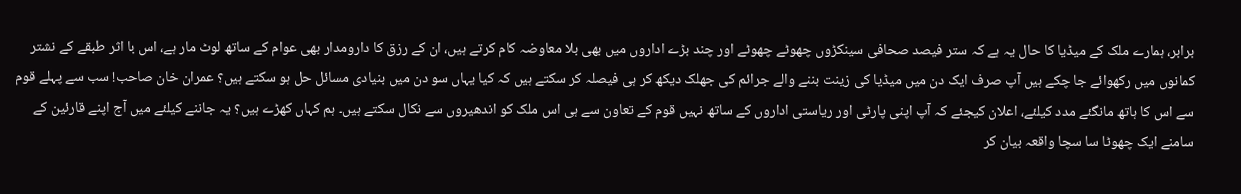برابر، ہمارے ملک کے میڈیا کا حال یہ ہے کہ ستر فیصد صحافی سینکڑوں چھوٹے چھوٹے اور چند بڑے اداروں میں بھی بلا معاوضہ کام کرتے ہیں، ان کے رزق کا دارومدار بھی عوام کے ساتھ لوٹ مار ہے، اس با اثر طبقے کے نشتر کمانوں میں رکھوائے جا چکے ہیں آپ صرف ایک دن میں میڈیا کی زینت بننے والے جرائم کی جھلک دیکھ کر ہی فیصلہ کر سکتے ہیں کہ کیا یہاں سو دن میں بنیادی مسائل حل ہو سکتے ہیں؟ عمران خان صاحب! سب سے پہلے قوم سے اس کا ہاتھ مانگئے مدد کیلئے، اعلان کیجئے کہ آپ اپنی پارٹی اور ریاستی اداروں کے ساتھ نہیں قوم کے تعاون سے ہی اس ملک کو اندھیروں سے نکال سکتے ہیں۔ ہم کہاں کھڑے ہیں؟ یہ جاننے کیلئے میں آج اپنے قارئین کے سامنے ایک چھوٹا سا سچا واقعہ بیان کر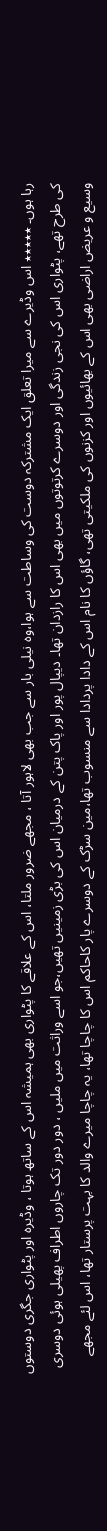رہا ہوں۔ ٭٭٭٭٭ اس وڈیرے سے میرا تعلق ایک مشترکہ دوست کی وساطت سے ہوا،وہ نیلی بار سے جب بھی لاہور آتا ، مجھے ضرور ملتا، اس کے علاقے کا پٹواری بھی ہمیشہ اس کے ساتھ ہوتا ، وڈیرہ اور پٹواری جگری دوستوں کی طرح تھے، پٹواری اس کی نجی زندگی اور دوسرے کرتوتوں میں بھی اس کا رازدان تھا۔ دیپال پور اور پاک پتن کے درمیان اس کی بڑی زمینیں تھیں،جو اسے وراثت میں ملیں ، دور دور تک چاروں اطراف پھیلی ہوئی دوسری وسیع و عریض اراضی بھی اس کے بھائیوں اور کزنوں کی ملکیتی تھی، گاؤں کا نام اس کے دادا پردادا سے منسوب تھا،مین سڑک کے دوسرے پار کاحاکم اس کا چاچا تھا، یہ چاچا میرے والد کا بہت پرستار تھا، اس لئے مجھے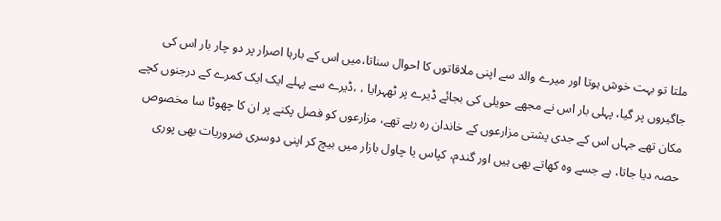ملتا تو بہت خوش ہوتا اور میرے والد سے اپنی ملاقاتوں کا احوال سناتا،میں اس کے بارہا اصرار پر دو چار بار اس کی جاگیروں پر گیا، پہلی بار اس نے مجھے حویلی کی بجائے ڈیرے پر ٹھہرایا ، ،ڈیرے سے پہلے ایک ایک کمرے کے درجنوں کچے مکان تھے جہاں اس کے جدی پشتی مزارعوں کے خاندان رہ رہے تھے، مزارعوں کو فصل پکنے پر ان کا چھوٹا سا مخصوص حصہ دیا جاتا، ہے جسے وہ کھاتے بھی ہیں اور گندم، کپاس یا چاول بازار میں بیچ کر اپنی دوسری ضروریات بھی پوری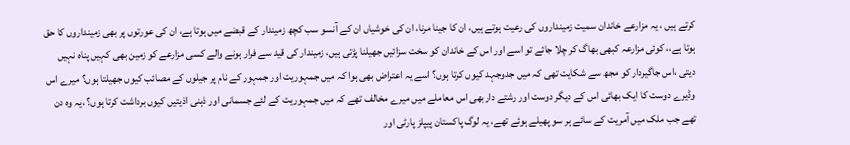کرتے ہیں ، یہ مزارعے خاندان سمیت زمینداروں کی رعیت ہوتے ہیں، ان کا جینا مرنا، ان کی خوشیاں ان کے آنسو سب کچھ زمیندار کے قبضے میں ہوتا ہے، ان کی عورتوں پر بھی زمینداروں کا حق ہوتا ہے،، کوئی مزارعہ کبھی بھاگ کر چلا جائے تو اسے اور اس کے خاندان کو سخت سزائیں جھیلنا پڑتی ہیں، زمیندار کی قید سے فرار ہونے والے کسی مزارعے کو زمین بھی کہیں پناہ نہیں دیتی ،اس جاگیردار کو مجھ سے شکایت تھی کہ میں جدوجہد کیوں کرتا ہوں؟ اسے یہ اعتراض بھی ہوا کہ میں جمہوریت اور جمہور کے نام پر جیلوں کے مصائب کیوں جھیلتا ہوں؟ میرے اس وڈیرے دوست کا ایک بھائی اس کے دیگر دوست اور رشتے داربھی اس معاملے میں میرے مخالف تھے کہ میں جمہوریت کے لئے جسمانی اور ذہنی اذیتیں کیوں برداشت کرتا ہوں؟ ،یہ وہ دن تھے جب ملک میں آمریت کے سائے ہر سو پھیلے ہوئے تھے، یہ لوگ پاکستان پیپلز پارٹی اور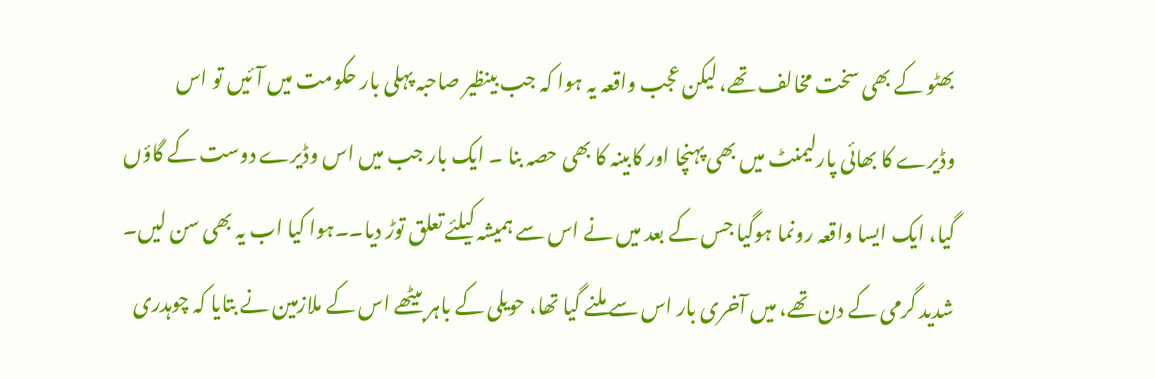بھٹو کے بھی سخت مخالف تھے، لیکن عجب واقعہ یہ ہوا کہ جب بینظیر صاحبہ پہلی بار حکومت میں آئیں تو اس وڈیرے کا بھائی پارلیمنٹ میں بھی پہنچا اور کابینہ کا بھی حصہ بنا ۔ ایک بار جب میں اس وڈیرے دوست کے گاؤں گیا، ایک ایسا واقعہ رونما ہوگیا جس کے بعد میں نے اس سے ہمیشہ کیلئے تعلق توڑ دیا۔۔ہوا کیا اب یہ بھی سن لیں۔ شدید گرمی کے دن تھے، میں آخری بار اس سے ملنے گیا تھا، حویلی کے باہر بیٹھے اس کے ملازمین نے بتایا کہ چوہدری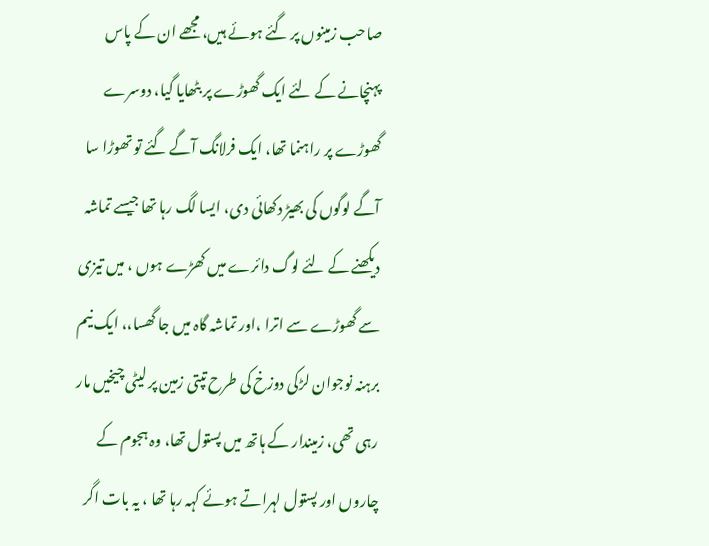صاحب زمینوں پر گئے ہوئے ہیں، مجھے ان کے پاس پہنچانے کے لئے ایک گھوڑے پر بٹھایا گیا، دوسرے گھوڑے پر راہنما تھا، ایک فرلانگ آگے گئے تو تھوڑا سا آگے لوگوں کی بھیڑ دکھائی دی، ایسا لگ رہا تھا جیسے تماشہ دیکھنے کے لئے لوگ دائرے میں کھڑے ہوں ، میں تیزی سے گھوڑے سے اترا ،اور تماشہ گاہ میں جا گھسا،، ایک نیم برہنہ نوجوان لڑکی دوزخ کی طرح تپتی زمین پر لیٹی چیخیں مار رہی تھی، زمیندار کے ہاتھ میں پستول تھا، وہ ہجوم کے چاروں اور پستول لہراتے ہوئے کہہ رہا تھا ، یہ بات اگر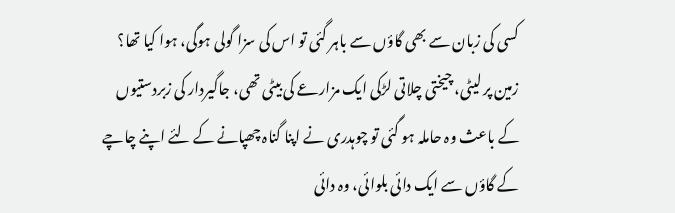کسی کی زبان سے بھی گاؤں سے باہر گئی تو اس کی سزا گولی ہوگی، ہوا کیا تھا؟ زمین پر لیٹی، چیختی چلاتی لڑکی ایک مزارعے کی بیٹی تھی، جاگیردار کی زبردستیوں کے باعث وہ حاملہ ہو گئی تو چوہدری نے اپنا گناہ چھپانے کے لئے اپنے چاچے کے گاؤں سے ایک دائی بلوائی، وہ دائی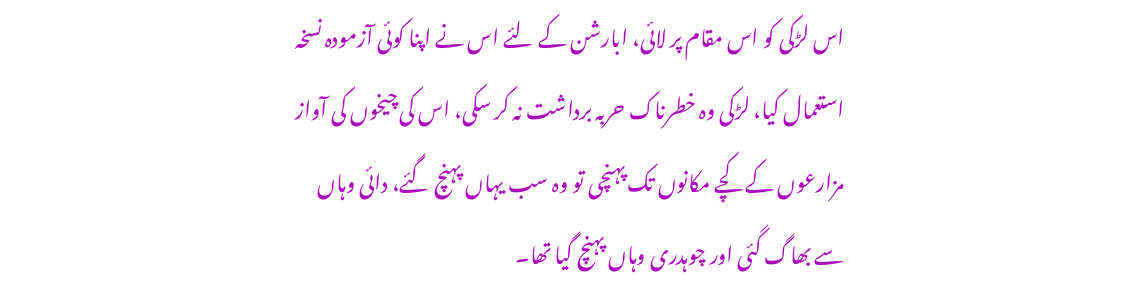اس لڑکی کو اس مقام پر لائی، ابارشن کے لئے اس نے اپنا کوئی آزمودہ نسخہ استعمال کیا، لڑکی وہ خطرناک حربہ برداشت نہ کر سکی، اس کی چیخوں کی آواز مزارعوں کے کچے مکانوں تک پہنچی تو وہ سب یہاں پہنچ گئے، دائی وہاں سے بھاگ گئی اور چوہدری وہاں پہنچ گیا تھا۔